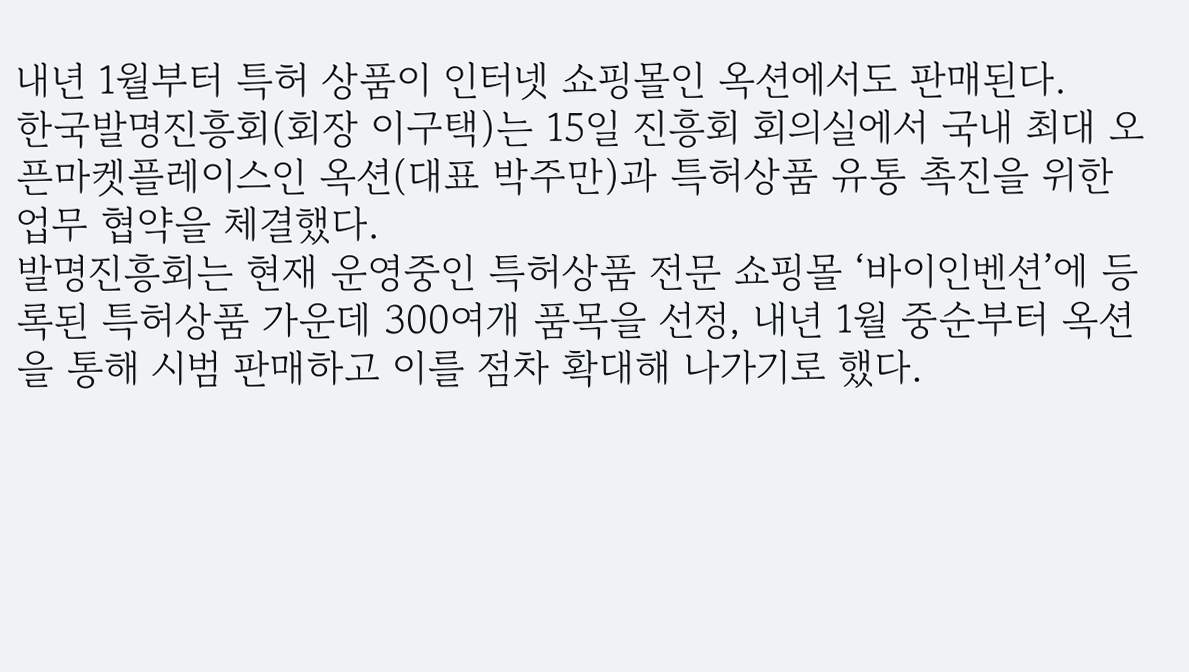내년 1월부터 특허 상품이 인터넷 쇼핑몰인 옥션에서도 판매된다.
한국발명진흥회(회장 이구택)는 15일 진흥회 회의실에서 국내 최대 오픈마켓플레이스인 옥션(대표 박주만)과 특허상품 유통 촉진을 위한 업무 협약을 체결했다.
발명진흥회는 현재 운영중인 특허상품 전문 쇼핑몰 ‘바이인벤션’에 등록된 특허상품 가운데 300여개 품목을 선정, 내년 1월 중순부터 옥션을 통해 시범 판매하고 이를 점차 확대해 나가기로 했다.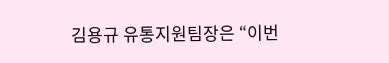김용규 유통지원팀장은 “이번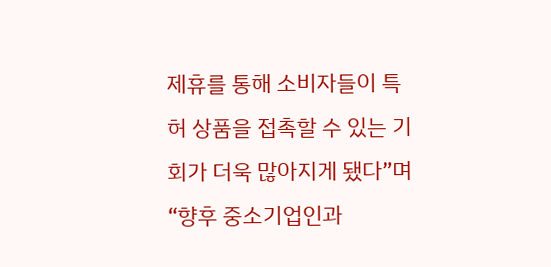제휴를 통해 소비자들이 특허 상품을 접촉할 수 있는 기회가 더욱 많아지게 됐다”며 “향후 중소기업인과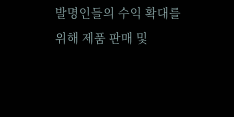발명인들의 수익 확대를 위해 제품 판매 및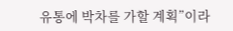유통에 박차를 가할 계획”이라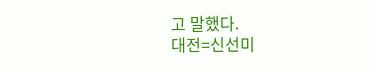고 말했다.
대전=신선미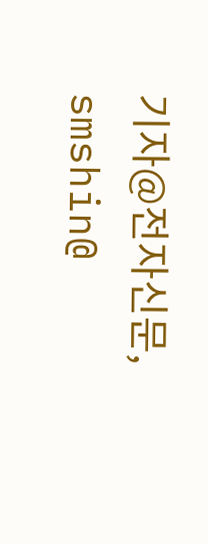기자@전자신문, smshin@